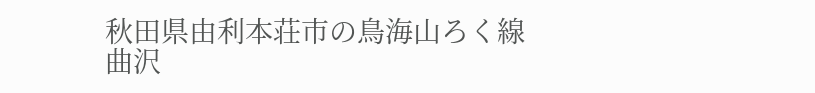秋田県由利本荘市の鳥海山ろく線曲沢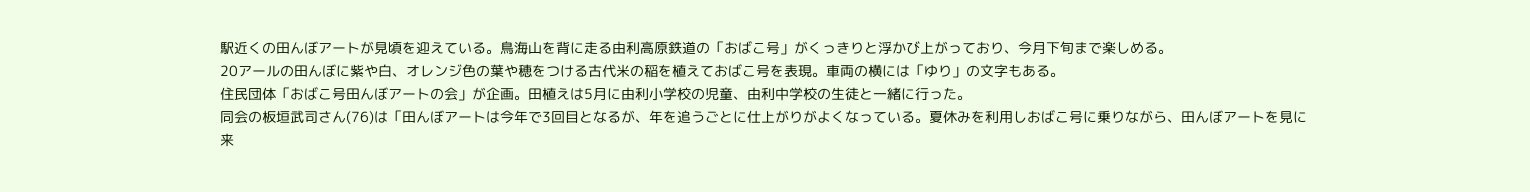駅近くの田んぼアートが見頃を迎えている。鳥海山を背に走る由利高原鉄道の「おばこ号」がくっきりと浮かび上がっており、今月下旬まで楽しめる。
20アールの田んぼに紫や白、オレンジ色の葉や穂をつける古代米の稲を植えておばこ号を表現。車両の横には「ゆり」の文字もある。
住民団体「おばこ号田んぼアートの会」が企画。田植えは5月に由利小学校の児童、由利中学校の生徒と一緒に行った。
同会の板垣武司さん(76)は「田んぼアートは今年で3回目となるが、年を追うごとに仕上がりがよくなっている。夏休みを利用しおばこ号に乗りながら、田んぼアートを見に来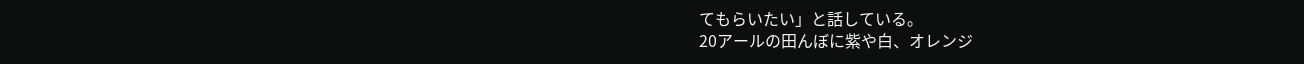てもらいたい」と話している。
20アールの田んぼに紫や白、オレンジ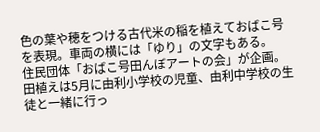色の葉や穂をつける古代米の稲を植えておばこ号を表現。車両の横には「ゆり」の文字もある。
住民団体「おばこ号田んぼアートの会」が企画。田植えは5月に由利小学校の児童、由利中学校の生徒と一緒に行っ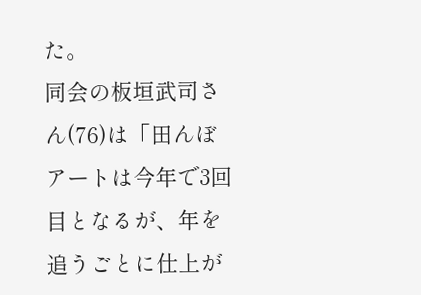た。
同会の板垣武司さん(76)は「田んぼアートは今年で3回目となるが、年を追うごとに仕上が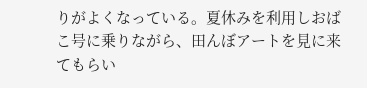りがよくなっている。夏休みを利用しおばこ号に乗りながら、田んぼアートを見に来てもらい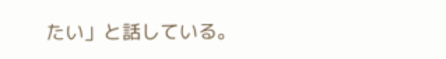たい」と話している。